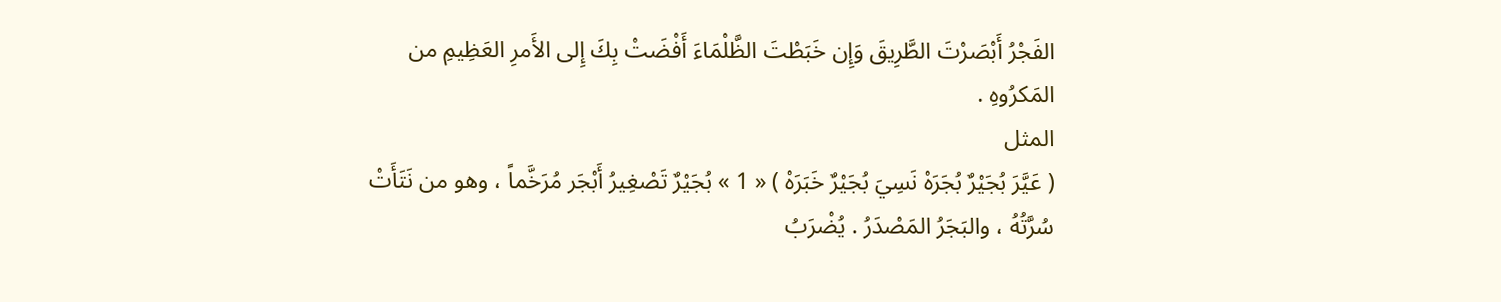الفَجْرُ أَبْصَرْتَ الطَّرِيقَ وَإِن خَبَطْتَ الظَّلْمَاءَ أَفْضَتْ بِكَ إِلى الأَمرِ العَظِيمِ من المَكرُوهِ .
المثل
( عَيَّرَ بُجَيْرٌ بُجَرَهْ نَسِيَ بُجَيْرٌ خَبَرَهْ ) « 1 » بُجَيْرٌ تَصْغِيرُ أَبْجَر مُرَخَّماً ، وهو من نَتَأَتْ سُرَّتُهُ ، والبَجَرُ المَصْدَرُ . يُضْرَبُ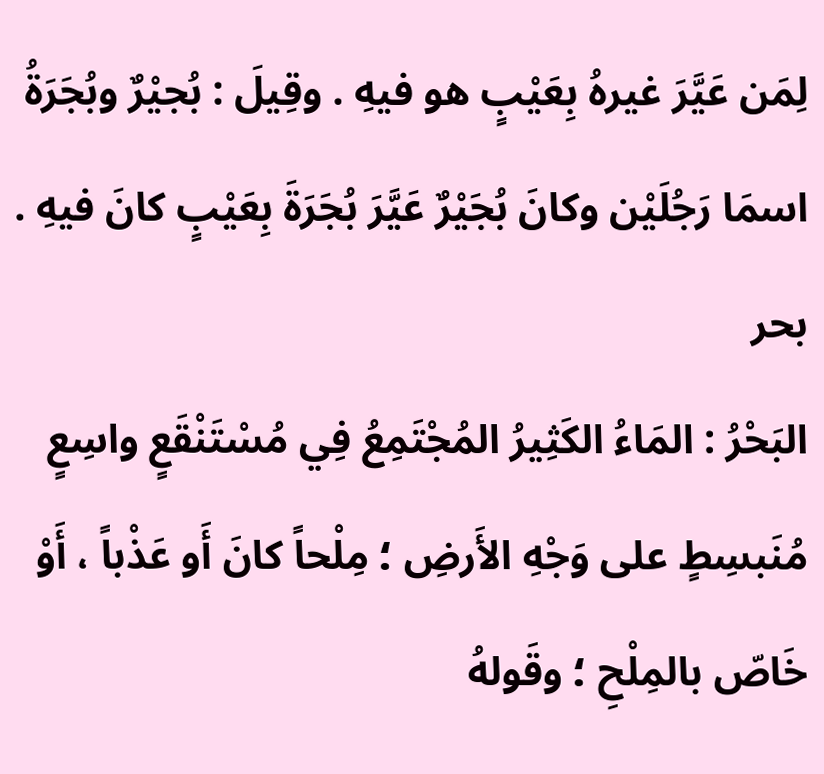لِمَن عَيَّرَ غيرهُ بِعَيْبٍ هو فيهِ . وقِيلَ : بُجيْرٌ وبُجَرَةُ اسمَا رَجُلَيْن وكانَ بُجَيْرٌ عَيَّرَ بُجَرَةَ بِعَيْبٍ كانَ فيهِ .
بحر
البَحْرُ : المَاءُ الكَثِيرُ المُجْتَمِعُ فِي مُسْتَنْقَعٍ واسِعٍ مُنَبسِطٍ على وَجْهِ الأَرضِ ؛ مِلْحاً كانَ أَو عَذْباً ، أَوْ خَاصّ بالمِلْحِ ؛ وقَولهُ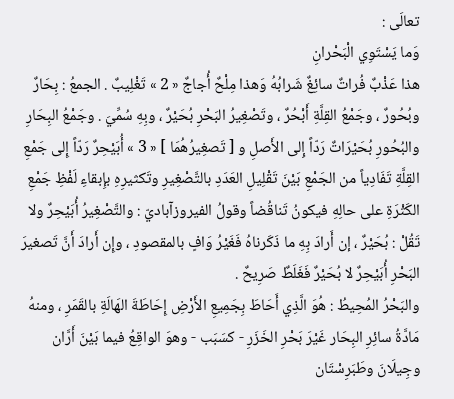تعالَى :
وَما يَسْتَوِي الْبَحْرانِ
هذا عَذْبٌ فُراتٌ سائِغٌ شَرابُهُ وَهذا مِلْحٌ أُجاجٌ « 2 » تَغْلِيبٌ . الجمعُ : بِحَارٌ وبُحُورٌ ، وجَمْعُ القِلَّةِ أَبْحُرٌ ، وتَصْغِيرُ البَحْرِ بُحَيْرٌ ، وبِهِ سُمِّيَ . وجَمْعُ البِحَارِ والبُحُورِ بُحَيْرَاتٌ رَدّاً إِلى الأَصلِ و [ تَصغِيرُهُمَا ] « 3 » أُبَيْحِرٌ رَدّاً إِلى جَمْعِ القِلَّةِ تَفَادِياً من الجَمْعِ بَيْنَ تَقْلِيلِ العَدَدِ بالتَّصْغِيرِ وتَكثيرِهِ بإِبقاءِ لَفْظِ جَمْعِ الكَثْرَةِ على حالِهِ فيكونُ تَناقُضاً وقولُ الفيروزآباديّ : والتَّصْغِيرُ أُبَيْحِرٌ ولا تَقُلْ : بُحَيْرٌ ، إن أَرادَ بِهِ ما ذَكَرناهُ فَغَيْرُ وَافٍ بالمقصودِ ، وإِن أَرادَ أَنَّ تَصغيرَ البَحْرِ أُبَيْحِرٌ لا بُحَيْرٌ فَغَلَطٌ صَرِيحٌ .
والبَحْرُ المُحِيطُ : هُوَ الَّذِي أَحَاطَ بِجَمِيعِ الأَرْضِ إِحَاطَةَ الهَالَةِ بالقَمَرِ ، ومنهُ مَادَّةُ سائِرِ البِحَار غَيْرَ بَحْرِ الخَزَرِ - كسَبَب - وهوَ الواقِعُ فيما بَيْنَ أَرَّان وجِيلَانَ وطَبَرِسْتَان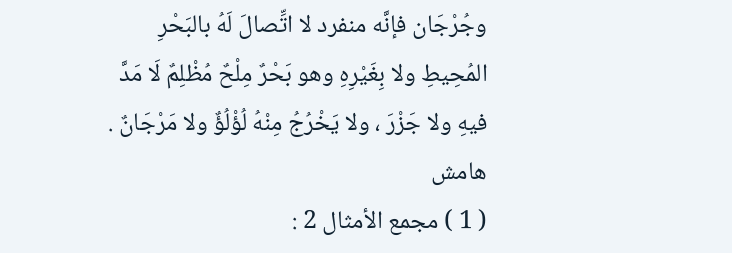وجُرْجَان فإنَّه منفرد لا اتِّصالَ لَهُ بالبَحْرِ المُحِيطِ ولا بِغَيْرِهِ وهو بَحْرٌ مِلْحٌ مُظْلِمٌ لَا مَدَّ فيهِ ولا جَزْرَ ، ولا يَخْرُجُ مِنْهُ لُؤْلُؤٌ ولا مَرْجَانٌ .
هامش
( 1 ) مجمع الأمثال 2 :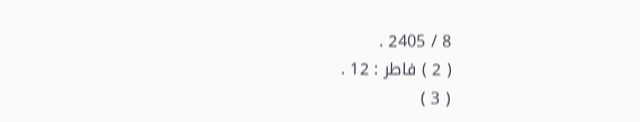8 / 2405 .
( 2 ) فاطر : 12 .
( 3 )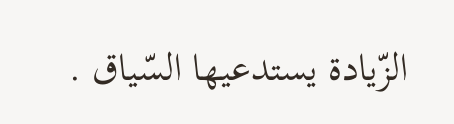الزّيادة يستدعيها السّياق .